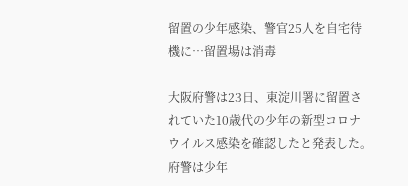留置の少年感染、警官25人を自宅待機に…留置場は消毒

大阪府警は23日、東淀川署に留置されていた10歳代の少年の新型コロナウイルス感染を確認したと発表した。府警は少年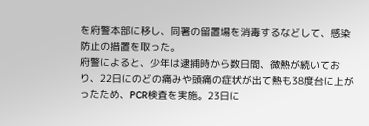を府警本部に移し、同署の留置場を消毒するなどして、感染防止の措置を取った。
府警によると、少年は逮捕時から数日間、微熱が続いており、22日にのどの痛みや頭痛の症状が出て熱も38度台に上がったため、PCR検査を実施。23日に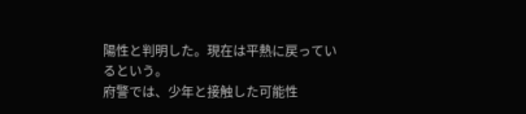陽性と判明した。現在は平熱に戻っているという。
府警では、少年と接触した可能性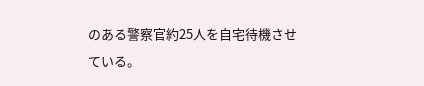のある警察官約25人を自宅待機させている。